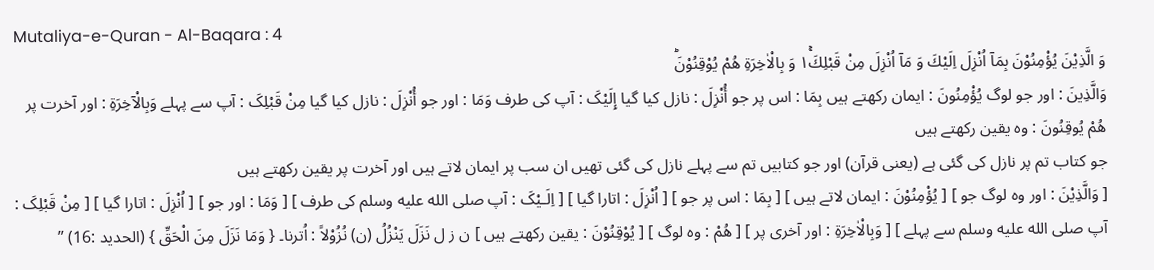Mutaliya-e-Quran - Al-Baqara : 4
وَ الَّذِیْنَ یُؤْمِنُوْنَ بِمَاۤ اُنْزِلَ اِلَیْكَ وَ مَاۤ اُنْزِلَ مِنْ قَبْلِكَ١ۚ وَ بِالْاٰخِرَةِ هُمْ یُوْقِنُوْنَؕ
وَالَّذِينَ : اور جو لوگ يُؤْمِنُونَ : ایمان رکھتے ہیں بِمَا : اس پر جو أُنْزِلَ : نازل کیا گیا إِلَيْکَ : آپ کی طرف وَمَا : اور جو أُنْزِلَ : نازل کیا گیا مِنْ قَبْلِکَ : آپ سے پہلے وَبِالْآخِرَةِ : اور آخرت پر هُمْ يُوقِنُونَ : وہ یقین رکھتے ہیں
جو کتاب تم پر نازل کی گئی ہے (یعنی قرآن) اور جو کتابیں تم سے پہلے نازل کی گئی تھیں ان سب پر ایمان لاتے ہیں اور آخرت پر یقین رکھتے ہیں
[ وَالَّذِیْنَ : اور وہ لوگ جو ] [ یُؤْمِنُوْنَ : ایمان لاتے ہیں ] [ بِمَا : اس پر جو ] [ اُنْزِلَ : اتارا گیا ] [ اِلَـیْکَ : آپ صلى الله عليه وسلم کی طرف ] [ وَمَا : اور جو ] [ اُنْزِلَ : اتارا گیا ] [ مِنْ قَبْلِکَ : آپ صلى الله عليه وسلم سے پہلے ] [ وَبِالْاٰخِرَۃِ : اور آخری پر ] [ ھُمْ : وہ لوگ ] [ یُوْقِنُوْنَ : یقین رکھتے ہیں ] ن ز ل نَزَلَ یَنْزُلُ (ن) نُزُوْلاً : اُترنا۔ { وَمَا نَزَلَ مِنَ الْحَقِّ } (الحدید :16) ”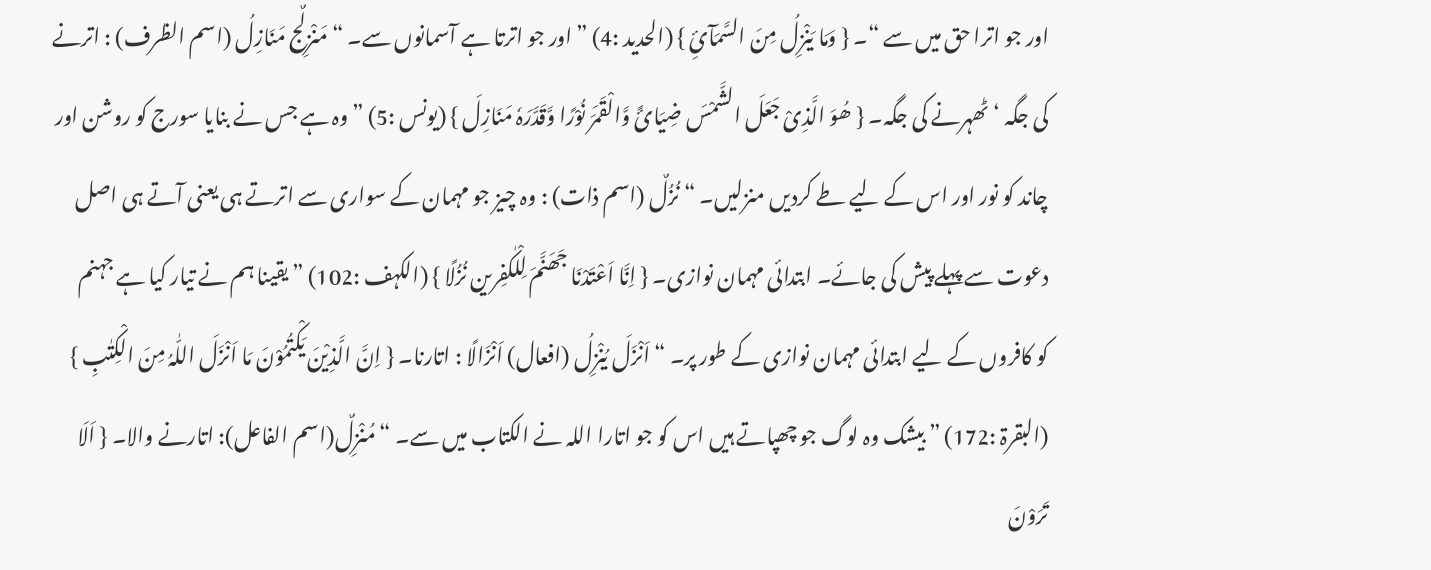اور جو اترا حق میں سے “۔ { وَمَا یَنْزِلُ مِنَ السَّمَآئِ } (الحدید :4) ” اور جو اترتا ہے آسمانوں سے۔ “ مَنْزِلٌج مَنَازِلُ (اسم الظرف) : اترنے کی جگہ ‘ ٹھہرنے کی جگہ۔ { ھُوَ الَّذِیْ جَعَلَ الشَّمْسَ ضِیَائً وَّالْقَمَرَ نُوْرًا وَّقَدَّرَہٗ مَنَازِلَ } (یونس :5) ” وہ ہے جس نے بنایا سورج کو روشن اور چاند کو نور اور اس کے لیے طے کردیں منزلیں۔ “ نُزُلٌ (اسم ذات) : وہ چیز جو مہمان کے سواری سے اترتے ہی یعنی آتے ہی اصل دعوت سے پہلے پیش کی جائے۔ ابتدائی مہمان نوازی۔ { اِنَّا اَعْتَدْنَا جَھَنَّمَ لِلْکٰفِرین نُزُلًا } (الکہف :102) ” یقینا ہم نے تیار کیا ہے جہنم کو کافروں کے لیے ابتدائی مہمان نوازی کے طور پر۔ “ اَنْزَلَ یُنْزِلُ (افعال) اَنْزَالًا : اتارنا۔ { اِنَّ الَّذِیْنَ یَکْتُمُوْنَ مَا اَنْزَلَ اللّٰہُ مِنَ الْکِتٰبِ } (البقرۃ :172) ” بیشک وہ لوگ جو چھپاتے ہیں اس کو جو اتارا اللہ نے الکتاب میں سے۔ “ مُنْزِلٌ(اسم الفاعل): اتارنے والا۔ { اَلَا تَرَوْنَ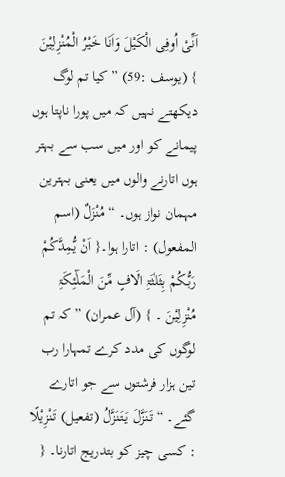اَنِّیْ اُوفِی الْکَیْلَ وَاَنَا خَیْرُ الْمُنْزِلِیْنَ } (یوسف :59) ” کیا تم لوگ دیکھتے نہیں کہ میں پورا ناپتا ہوں پیمانے کو اور میں سب سے بہتر ہوں اتارنے والوں میں یعنی بہترین مہمان نواز ہوں۔ “ مُنْزَلٌ (اسم المفعول) : اتارا ہوا۔{ اَنْ یُّمِدَّکُمْ رَبُّـکُمْ بِثَلٰثَۃِ اٰلَافٍ مِّنَ الْمَلٰٓئِکَۃِ مُنْزِلِیْنَ ۔ } (آل عمران) ” کہ تم لوگوں کی مدد کرے تمہارا رب تین ہزار فرشتوں سے جو اتارے گئے۔ “ تَنَزَّلَ یَتَنَزَّلُ (تفعیل) تَنْزِیْلًا : کسی چیز کو بتدریج اتارنا۔ {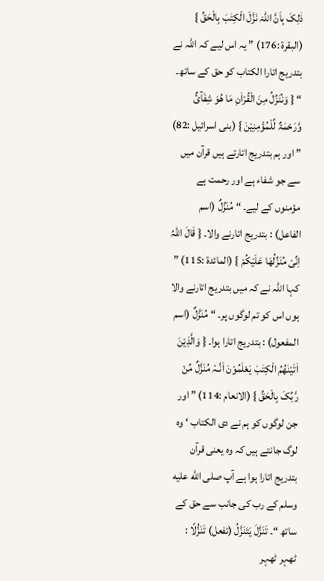ذٰلِکَ بِاَنَّ اللّٰہَ نَزَّلَ الْکِتٰبَ بِالْحَقِّ } (البقرۃ :176) ” یہ اس لیے کہ اللہ نے بتدریج اتارا الکتاب کو حق کے ساتھ۔ “ { وَنُنَزِّلُ مِنَ الْقُرْاٰنِ مَا ھُوَ شِفَآئٌ وَّرَحْمَۃٌ لِّلْمُؤْمِنِیْنَ } (بنی اسرائیل :82) ” اور ہم بتدریج اتارتے ہیں قرآن میں سے جو شفاء ہے اور رحمت ہے مؤمنوں کے لیے۔ “ مُنَزِّلٌ (اسم الفاعل) : بتدریج اتارنے والا۔ { قَالَ اللّٰہُ اِنِّیْ مُنَزِّلُھَا عَلَیْکُمْ } (المائدۃ :115) ” کہا اللہ نے کہ میں بتدریج اتارنے والا ہوں اس کو تم لوگوں پر۔ “ مُنَزَّلٌ (اسم المفعول) : بتدریج اتارا ہوا۔ { وَالَّذِیْنَ اٰتَیْنٰھُمُ الْکِتٰبَ یَعْلَمُوْنَ اَنَّـہٗ مُنَزَّلٌ مِّنْ رَّبِّکَ بِالْحَقِّ } (الانعام :114) ” اور جن لوگوں کو ہم نے دی الکتاب ‘ وہ لوگ جانتے ہیں کہ وہ یعنی قرآن بتدریج اتارا ہوا ہے آپ صلى الله عليه وسلم کے رب کی جانب سے حق کے ساتھ “۔ تَنَزَّلَ یَتَنَزَّلُ (تفعل) تَنَزُّلًا : ٹھہر ٹھہر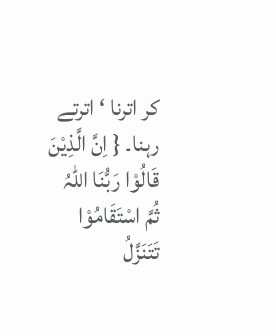کر اترنا ‘ اترتے رہنا۔ { اِنَّ الَّذِیْنَ قَالُوْا رَبُّنَا اللّٰہُ ثُمَّ اسْتَقَامُوْا تَتَنَزَّلُ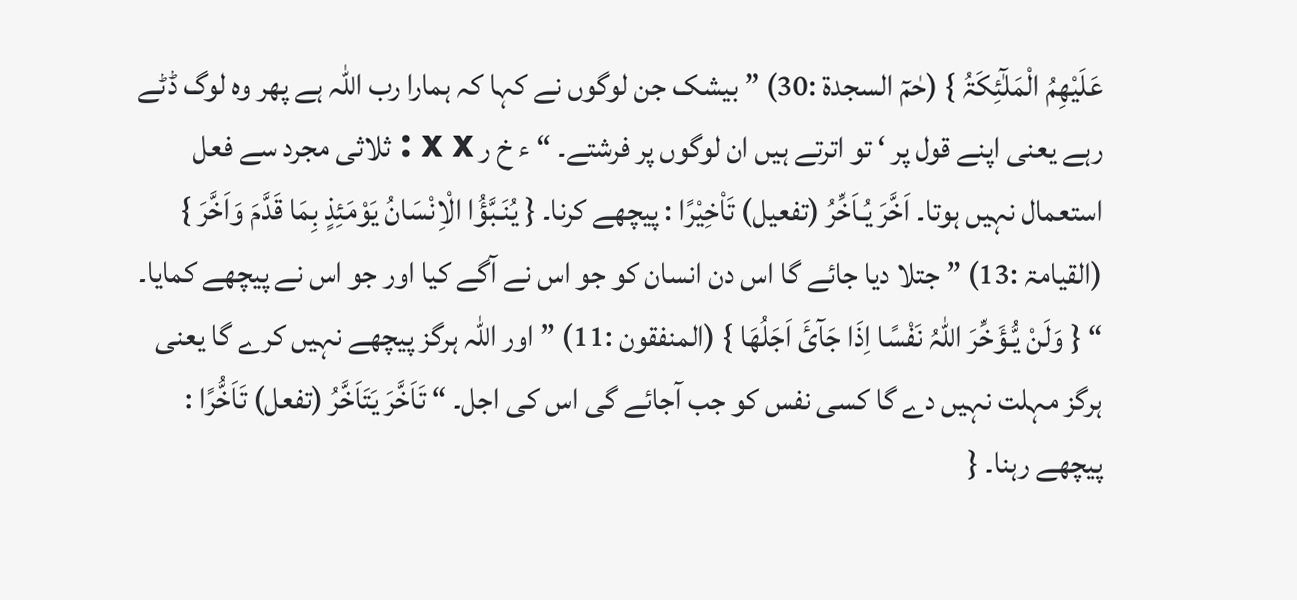عَلَیْھِمُ الْمَلٰٓئِکَۃُ } (حٰمٓ السجدۃ :30) ” بیشک جن لوگوں نے کہا کہ ہمارا رب اللہ ہے پھر وہ لوگ ڈٹے رہے یعنی اپنے قول پر ‘ تو اترتے ہیں ان لوگوں پر فرشتے۔ “ ء خ ر x x : ثلاثی مجرد سے فعل استعمال نہیں ہوتا۔ اَخَّرَ یُـاَخِّرُ (تفعیل) تَاْخِیْرًا : پیچھے کرنا۔ { یُنَـبَّؤُا الْاِنْسَانُ یَوْمَئِذٍ بِمَا قَدَّمَ وَاَخَّرَ } (القیامۃ :13) ” جتلا دیا جائے گا اس دن انسان کو جو اس نے آگے کیا اور جو اس نے پیچھے کمایا۔ “ { وَلَنْ یُّـؤَخِّرَ اللّٰہُ نَفْسًا اِذَا جَآئَ اَجَلُھَا } (المنفقون :11) ” اور اللہ ہرگز پیچھے نہیں کرے گا یعنی ہرگز مہلت نہیں دے گا کسی نفس کو جب آجائے گی اس کی اجل۔ “ تَاَخَّرَ یَتَاَخَّرُ (تفعل) تَاَخُّرًا : پیچھے رہنا۔ {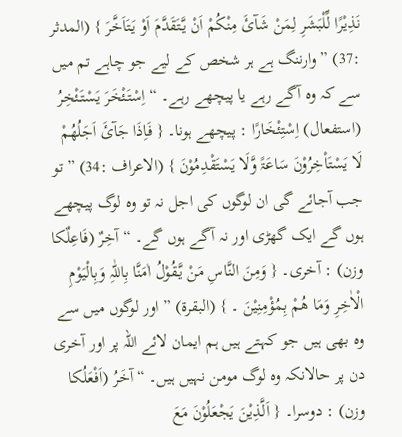نَذِیْرًا لِّلْبَشَرِ لِمَنْ شَآئَ مِنْکُمْ اَنْ یَّـتَقَدَّمَ اَوْ یَتَاَخَّرَ } (المدثر :37) ” وارننگ ہے ہر شخص کے لیے جو چاہے تم میں سے کہ وہ آگے رہے یا پیچھے رہے۔ “ اِسْتَئْخَرَ یَسْتَئْخِرُ (استفعال) اِسْتِئْخَارًا : پیچھے ہونا۔ { فَاِذَا جَآئَ اَجَلُھُمْ لَا یَسْتَاْخِرُوْنَ سَاعَۃً وَّلَا یَسْتَقْدِمُوْنَ } (الاعراف :34) ” تو جب آجائے گی ان لوگوں کی اجل نہ تو وہ لوگ پیچھے ہوں گے ایک گھڑی اور نہ آگے ہوں گے۔ “ آخِرٌ (فَاعِلٌکا وزن) : آخری۔ { وَمِنَ النَّاسِ مَنْ یَّـقُوْلُ اٰمَنَّا بِاللّٰہِ وَبِالْیَوْمِ الْاٰخِرِ وَمَا ھُمْ بِمُؤْمِنِیْنَ ۔ } (البقرۃ) ” اور لوگوں میں سے وہ بھی ہیں جو کہتے ہیں ہم ایمان لائے اللہ پر اور آخری دن پر حالانکہ وہ لوگ مومن نہیں ہیں۔ “ آخَرُ (اَفْعَلُکا وزن) : دوسرا۔ { اَلَّذِیْنَ یَجْعَلُوْنَ مَعَ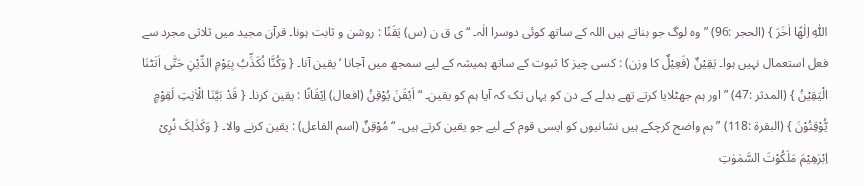اللّٰہِ اِلٰھًا اٰخَرَ } (الحجر :96) ” وہ لوگ جو بناتے ہیں اللہ کے ساتھ کوئی دوسرا الٰہ۔ “ ی ق ن (س) یَقَنًا : روشن و ثابت ہونا۔ قرآن مجید میں ثلاثی مجرد سے فعل استعمال نہیں ہوا۔ یَقِیْنٌ (فَعِیْلٌ کا وزن) : کسی چیز کا ثبوت کے ساتھ ہمیشہ کے لیے سمجھ میں آجانا ‘ یقین آنا۔ { وَکُنَّا نُکَذِّبُ بِیَوْمِ الدِّیْنِ حَتّٰی اَتٰٹنَا الْیَقِیْنُ } (المدثر :47) ” اور ہم جھٹلایا کرتے تھے بدلے کے دن کو یہاں تک کہ آیا ہم کو یقین۔ “ اَیْقَنَ یُوْقِنُ (افعال) اِیْقَانًا : یقین کرنا۔ { قَدْ بَیَّنَا الْاٰیٰتِ لَقِوْمٍ یُّوْقِنُوْنَ } (البقرۃ :118) ” ہم واضح کرچکے ہیں نشانیوں کو ایسی قوم کے لیے جو یقین کرتے ہیں۔ “ مُوْقِنٌ (اسم الفاعل) : یقین کرنے والا۔ { وَکَذٰلِکَ نُرِیْ اِبْرٰھِیْمَ مَلَکُوْتَ السَّمٰوٰتِ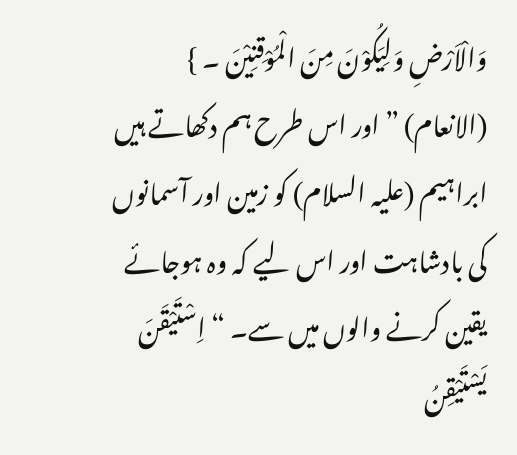وَالْاَرْضِ وَلِیَکُوْنَ مِنَ الْمُوْقِنِیْنَ ۔ } (الانعام) ” اور اس طرح ہم دکھاتے ہیں ابراہیم (علیہ السلام) کو زمین اور آسمانوں کی بادشاہت اور اس لیے کہ وہ ہوجائے یقین کرنے والوں میں سے۔ “ اِسْتَیْقَنَ یَسْتَیْقِنُ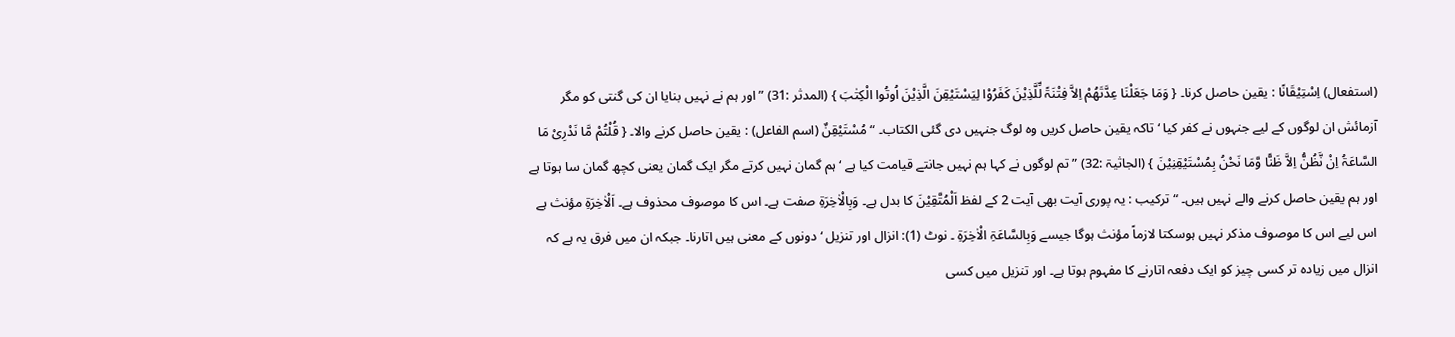(استفعال) اِسْتِیْقَانًا : یقین حاصل کرنا۔ { وَمَا جَعَلْنَا عِدَّتَھُمْ اِلاَّ فِتْنَۃً لِّلَّذِیْنَ کَفَرُوْا لِیَسْتَیْقِنَ الَّذِیْنَ اُوتُوا الْکِتٰبَ } (المدثر :31) ” اور ہم نے نہیں بنایا ان کی گنتی کو مگر آزمائش ان لوگوں کے لیے جنہوں نے کفر کیا ‘ تاکہ یقین حاصل کریں وہ لوگ جنہیں دی گئی الکتاب۔ “ مُسْتَیْقِنٌ (اسم الفاعل) : یقین حاصل کرنے والا۔ { قُلْتُمْ مَّا نَدْرِیْ مَا السَّاعَۃُ اِنْ نَّظُنُّ اِلاَّ ظَنًّا وَّمَا نَحْنُ بِمُسْتَیْقِنِیْنَ } (الجاثیۃ :32) ” تم لوگوں نے کہا ہم نہیں جانتے قیامت کیا ہے ‘ ہم گمان نہیں کرتے مگر ایک گمان یعنی کچھ گمان سا ہوتا ہے اور ہم یقین حاصل کرنے والے نہیں ہیں۔ “ ترکیب : یہ پوری آیت بھی آیت 2 کے لفظ اَلْمُتَّقِیْنَ کا بدل ہے۔ وَبِالْاٰخِرَۃِ صفت ہے۔ اس کا موصوف محذوف ہے۔ اَلْاٰخِرَۃِ مؤنث ہے اس لیے اس کا موصوف مذکر نہیں ہوسکتا لازماً مؤنث ہوگا جیسے وَبِالسَّاعَۃِ الْاٰخِرَۃِ ۔ نوٹ (1): انزال اور تنزیل ‘ دونوں کے معنی ہیں اتارنا۔ جبکہ ان میں فرق یہ ہے کہ انزال میں زیادہ تر کسی چیز کو ایک دفعہ اتارنے کا مفہوم ہوتا ہے۔ اور تنزیل میں کسی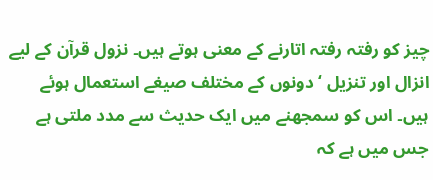چیز کو رفتہ رفتہ اتارنے کے معنی ہوتے ہیں۔ نزول قرآن کے لیے انزال اور تنزیل ‘ دونوں کے مختلف صیغے استعمال ہوئے ہیں۔ اس کو سمجھنے میں ایک حدیث سے مدد ملتی ہے جس میں ہے کہ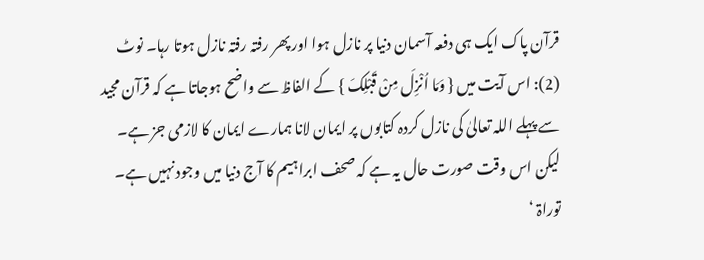قرآن پاک ایک ہی دفعہ آسمان دنیا پر نازل ہوا اور پھر رفتہ رفتہ نازل ہوتا رہا۔ نوٹ (2): اس آیت میں { وَمَا اُنْزِلَ مِنْ قَبْلِکَ } کے الفاظ سے واضح ہوجاتا ہے کہ قرآن مجید سے پہلے اللہ تعالیٰ کی نازل کردہ کتابوں پر ایمان لانا ہمارے ایمان کا لازمی جز ہے۔ لیکن اس وقت صورت حال یہ ہے کہ صحف ابراہیم کا آج دنیا میں وجود نہیں ہے۔ توراۃ ‘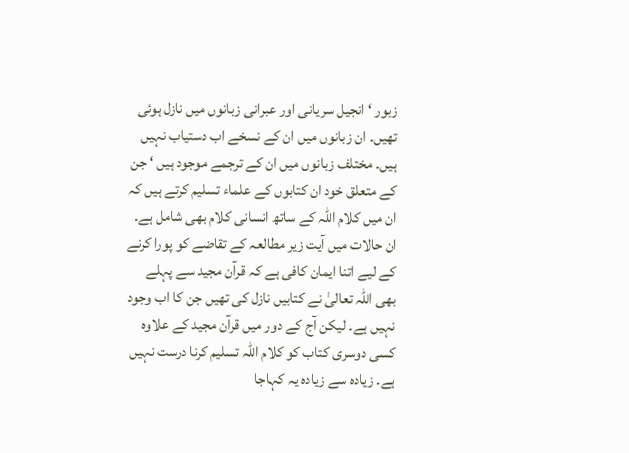زبور ‘ انجیل سریانی اور عبرانی زبانوں میں نازل ہوئی تھیں۔ ان زبانوں میں ان کے نسخے اب دستیاب نہیں ہیں۔ مختلف زبانوں میں ان کے ترجمے موجود ہیں ‘ جن کے متعلق خود ان کتابوں کے علماء تسلیم کرتے ہیں کہ ان میں کلام اللہ کے ساتھ انسانی کلام بھی شامل ہے۔ ان حالات میں آیت زیر مطالعہ کے تقاضے کو پورا کرنے کے لیے اتنا ایمان کافی ہے کہ قرآن مجید سے پہلے بھی اللہ تعالیٰ نے کتابیں نازل کی تھیں جن کا اب وجود نہیں ہے۔ لیکن آج کے دور میں قرآن مجید کے علاوہ کسی دوسری کتاب کو کلام اللہ تسلیم کرنا درست نہیں ہے۔ زیادہ سے زیادہ یہ کہاجا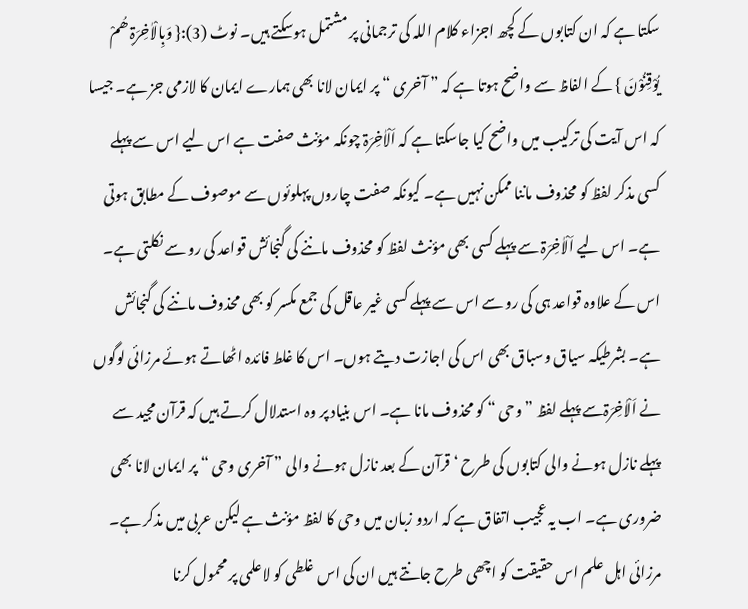سکتا ہے کہ ان کتابوں کے کچھ اجزاء کلام اللہ کی ترجمانی پر مشتمل ہوسکتے ہیں۔ نوٹ (3):{ وَبِالْاٰخِرَۃِ ھُمْ یُوْقِنُوْنَ } کے الفاظ سے واضح ہوتا ہے کہ ” آخری “ پر ایمان لانا بھی ہمارے ایمان کا لازمی جز ہے۔ جیسا کہ اس آیت کی ترکیب میں واضح کیا جاسکتا ہے کہ اَلْاٰخِرَۃ چونکہ مؤنث صفت ہے اس لیے اس سے پہلے کسی مذکر لفظ کو محذوف ماننا ممکن نہیں ہے۔ کیونکہ صفت چاروں پہلوئوں سے موصوف کے مطابق ہوتی ہے۔ اس لیے اَلْاٰخِرَۃ سے پہلے کسی بھی مؤنث لفظ کو محذوف ماننے کی گنجائش قواعد کی رو سے نکلتی ہے۔ اس کے علاوہ قواعد ہی کی رو سے اس سے پہلے کسی غیر عاقل کی جمع مکسر کو بھی محذوف ماننے کی گنجائش ہے۔ بشرطیکہ سیاق وسباق بھی اس کی اجازت دیتے ہوں۔ اس کا غلط فائدہ اٹھاتے ہوئے مرزائی لوگوں نے اَلْاٰخِرَۃسے پہلے لفظ ” وحی “ کو محذوف مانا ہے۔ اس بنیاد پر وہ استدلال کرتے ہیں کہ قرآن مجید سے پہلے نازل ہونے والی کتابوں کی طرح ‘ قرآن کے بعد نازل ہونے والی ” آخری وحی “ پر ایمان لانا بھی ضروری ہے۔ اب یہ عجیب اتفاق ہے کہ اردو زبان میں وحی کا لفظ مؤنث ہے لیکن عربی میں مذکر ہے۔ مرزائی اہل علم اس حقیقت کو اچھی طرح جانتے ہیں ان کی اس غلطی کو لاعلمی پر محمول کرنا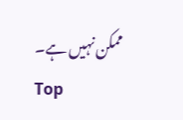ممکن نہیں ہے۔
Top